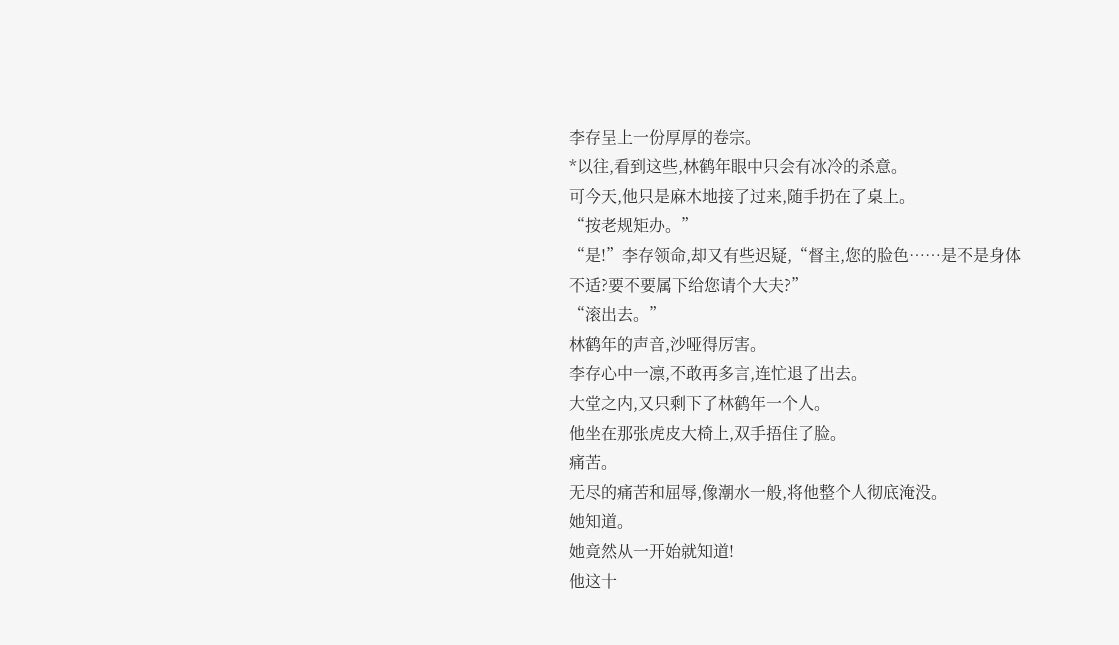李存呈上一份厚厚的卷宗。
*以往,看到这些,林鹤年眼中只会有冰冷的杀意。
可今天,他只是麻木地接了过来,随手扔在了桌上。
“按老规矩办。”
“是!”李存领命,却又有些迟疑,“督主,您的脸色……是不是身体不适?要不要属下给您请个大夫?”
“滚出去。”
林鹤年的声音,沙哑得厉害。
李存心中一凛,不敢再多言,连忙退了出去。
大堂之内,又只剩下了林鹤年一个人。
他坐在那张虎皮大椅上,双手捂住了脸。
痛苦。
无尽的痛苦和屈辱,像潮水一般,将他整个人彻底淹没。
她知道。
她竟然从一开始就知道!
他这十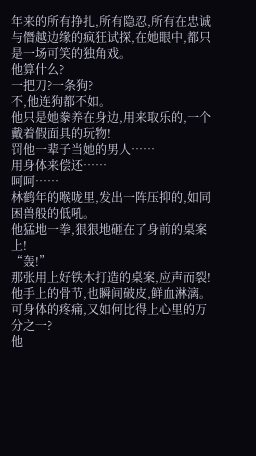年来的所有挣扎,所有隐忍,所有在忠诚与僭越边缘的疯狂试探,在她眼中,都只是一场可笑的独角戏。
他算什么?
一把刀?一条狗?
不,他连狗都不如。
他只是她豢养在身边,用来取乐的,一个戴着假面具的玩物!
罚他一辈子当她的男人……
用身体来偿还……
呵呵……
林鹤年的喉咙里,发出一阵压抑的,如同困兽般的低吼。
他猛地一拳,狠狠地砸在了身前的桌案上!
“轰!”
那张用上好铁木打造的桌案,应声而裂!
他手上的骨节,也瞬间破皮,鲜血淋漓。
可身体的疼痛,又如何比得上心里的万分之一?
他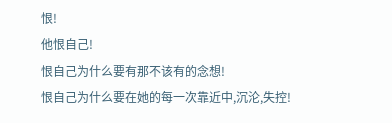恨!
他恨自己!
恨自己为什么要有那不该有的念想!
恨自己为什么要在她的每一次靠近中,沉沦,失控!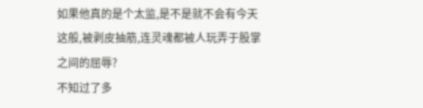如果他真的是个太监,是不是就不会有今天这般,被剥皮抽筋,连灵魂都被人玩弄于股掌之间的屈辱?
不知过了多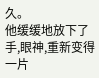久。
他缓缓地放下了手,眼神,重新变得一片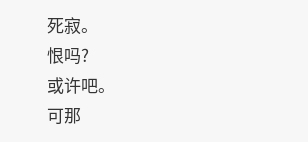死寂。
恨吗?
或许吧。
可那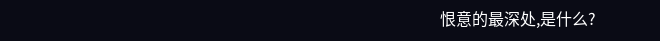恨意的最深处,是什么?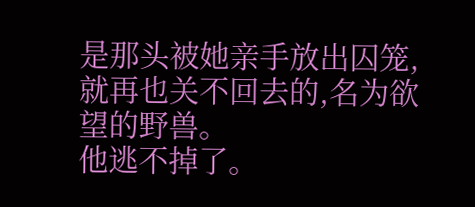是那头被她亲手放出囚笼,就再也关不回去的,名为欲望的野兽。
他逃不掉了。